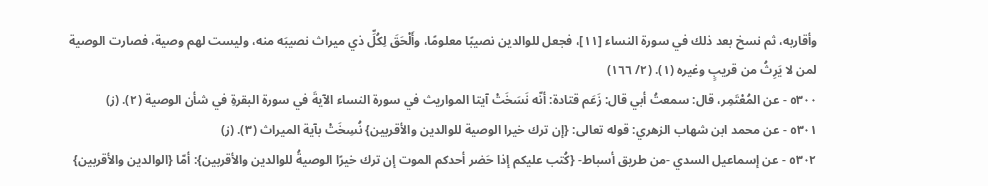وأقاربه، ثم نسخ بعد ذلك في سورة النساء [١١]، فجعل للوالدين نصيبًا معلومًا، وأَلْحَقَ لِكُلِّ ذي ميراث نصيبَه منه، وليست لهم وصية، فصارت الوصية لمن لا يَرِثُ من قريبٍ وغيره (١). (٢/ ١٦٦)
٥٣٠٠ - عن المُعْتَمِر، قال: سمعتُ أبي قال: زَعَم قتادة: أنّه نَسَخَتْ آيتا المواريث في سورة النساء الآيةَ في سورة البقرةِ في شأن الوصية (٢). (ز)
٥٣٠١ - عن محمد ابن شهاب الزهري: قوله تعالى: {إن ترك خيرا الوصية للوالدين والأقربين} نُسِخَتْ بآية الميراث (٣). (ز)
٥٣٠٢ - عن إسماعيل السدي -من طريق أسباط- {كُتب عليكم إذا حَضر أحدكم الموت إن ترك خيرًا الوصيةُ للوالدين والأقربين}: أمّا {الوالدين والأقربين}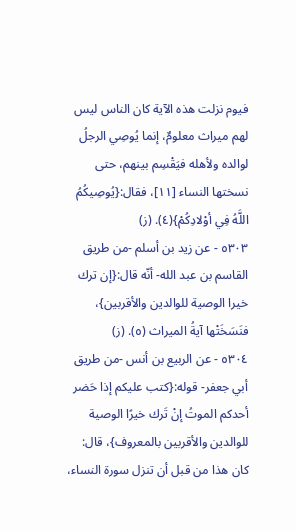فيوم نزلت هذه الآية كان الناس ليس لهم ميراث معلومٌ، إنما يُوصِي الرجلُ لوالده ولأهله فيَقْسِم بينهم، حتى نسختها النساء [١١]، فقال:{يُوصِيكُمُ اللَّهُ فِي أوْلادِكُمْ}(٤). (ز)
٥٣٠٣ - عن زيد بن أسلم -من طريق القاسم بن عبد الله- أنّه قال:{إن ترك خيرا الوصية للوالدين والأقربين}، فنَسَخَتْها آيةُ الميراث (٥). (ز)
٥٣٠٤ - عن الربيع بن أنس -من طريق أبي جعفر- قوله:{كتب عليكم إذا حَضر أحدكم الموتُ إنْ تَرك خيرًا الوصية للوالدين والأقربين بالمعروف}، قال: كان هذا من قبل أن تنزل سورة النساء،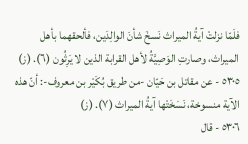فلَمّا نزلتْ آيةُ الميراث نَسخَ شأنَ الوالِدَين، فألحقهما بأهل الميراث، وصارتِ الوَصِيَّةُ لأهل القرابة الذين لا يَرِثُون (٦). (ز)
٥٣٠٥ - عن مقاتل بن حَيّان -من طريق بُكَيْر بن معروف-: أنّ هذه الآية منسوخة، نَسَخَتْها آيةُ الميراث (٧). (ز)
٥٣٠٦ - قال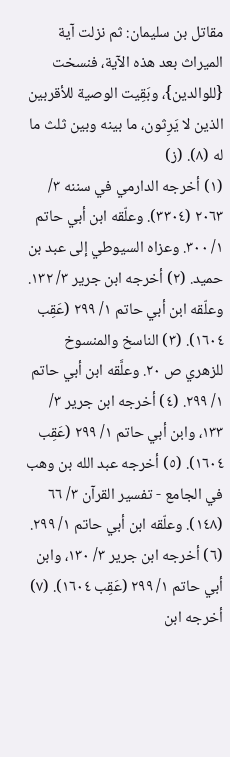مقاتل بن سليمان: ثم نزلت آية الميراث بعد هذه الآية، فنسخت {للوالدين}، وبَقِيت الوصية للأقربين الذين لا يَرِثون، ما بينه وبين ثلث ما له (٨). (ز)
(١) أخرجه الدارمي في سننه ٣/ ٢٠٦٣ (٣٣٠٤). وعلّقه ابن أبي حاتم ١/ ٣٠٠. وعزاه السيوطي إلى عبد بن حميد. (٢) أخرجه ابن جرير ٣/ ١٣٢. وعلّقه ابن أبي حاتم ١/ ٢٩٩ (عَقِب ١٦٠٤). (٣) الناسخ والمنسوخ للزهري ص ٢٠. وعلَّقه ابن أبي حاتم ١/ ٢٩٩. (٤) أخرجه ابن جرير ٣/ ١٣٣، وابن أبي حاتم ١/ ٢٩٩ (عَقِب ١٦٠٤). (٥) أخرجه عبد الله بن وهب في الجامع - تفسير القرآن ٣/ ٦٦ (١٤٨). وعلّقه ابن أبي حاتم ١/ ٢٩٩. (٦) أخرجه ابن جرير ٣/ ١٣٠، وابن أبي حاتم ١/ ٢٩٩ (عَقِب ١٦٠٤). (٧) أخرجه ابن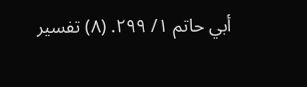أبي حاتم ١/ ٢٩٩. (٨) تفسير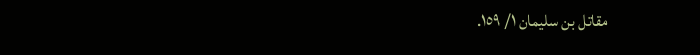مقاتل بن سليمان ١/ ١٥٩.